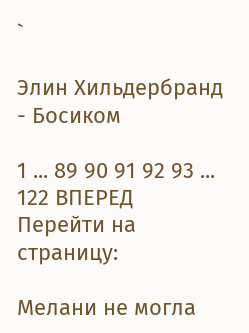`

Элин Хильдербранд - Босиком

1 ... 89 90 91 92 93 ... 122 ВПЕРЕД
Перейти на страницу:

Мелани не могла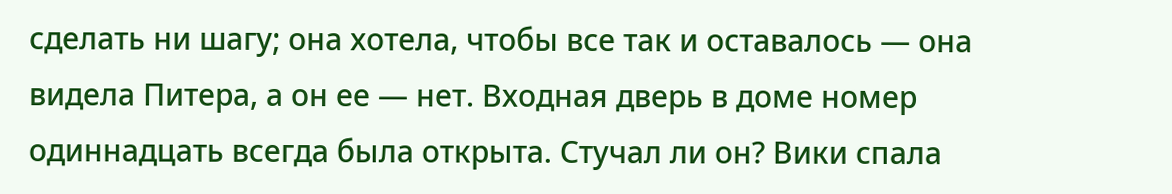сделать ни шагу; она хотела, чтобы все так и оставалось — она видела Питера, а он ее — нет. Входная дверь в доме номер одиннадцать всегда была открыта. Стучал ли он? Вики спала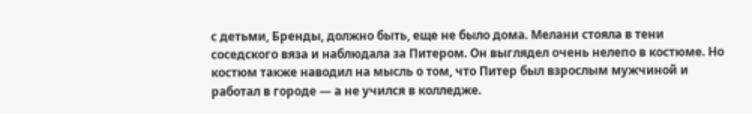с детьми, Бренды, должно быть, еще не было дома. Мелани стояла в тени соседского вяза и наблюдала за Питером. Он выглядел очень нелепо в костюме. Но костюм также наводил на мысль о том, что Питер был взрослым мужчиной и работал в городе — а не учился в колледже.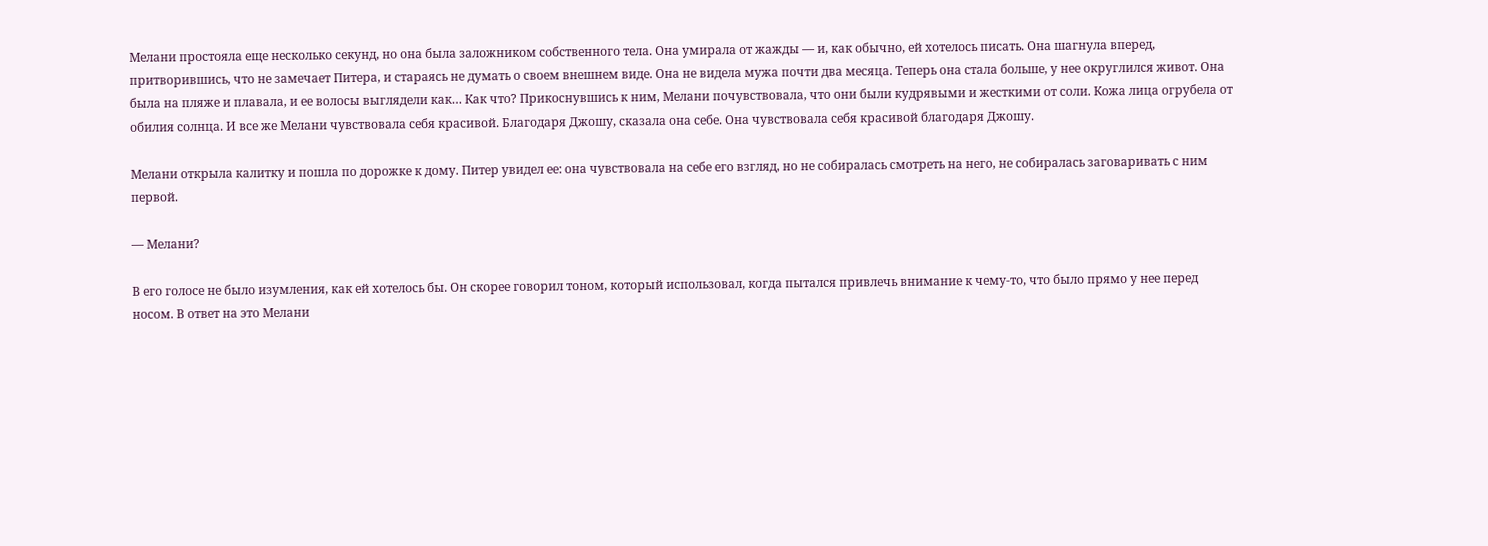Мелани простояла еще несколько секунд, но она была заложником собственного тела. Она умирала от жажды — и, как обычно, ей хотелось писать. Она шагнула вперед, притворившись, что не замечает Питера, и стараясь не думать о своем внешнем виде. Она не видела мужа почти два месяца. Теперь она стала больше, у нее округлился живот. Она была на пляже и плавала, и ее волосы выглядели как… Как что? Прикоснувшись к ним, Мелани почувствовала, что они были кудрявыми и жесткими от соли. Кожа лица огрубела от обилия солнца. И все же Мелани чувствовала себя красивой. Благодаря Джошу, сказала она себе. Она чувствовала себя красивой благодаря Джошу.

Мелани открыла калитку и пошла по дорожке к дому. Питер увидел ее: она чувствовала на себе его взгляд, но не собиралась смотреть на него, не собиралась заговаривать с ним первой.

— Мелани?

В его голосе не было изумления, как ей хотелось бы. Он скорее говорил тоном, который использовал, когда пытался привлечь внимание к чему-то, что было прямо у нее перед носом. В ответ на это Мелани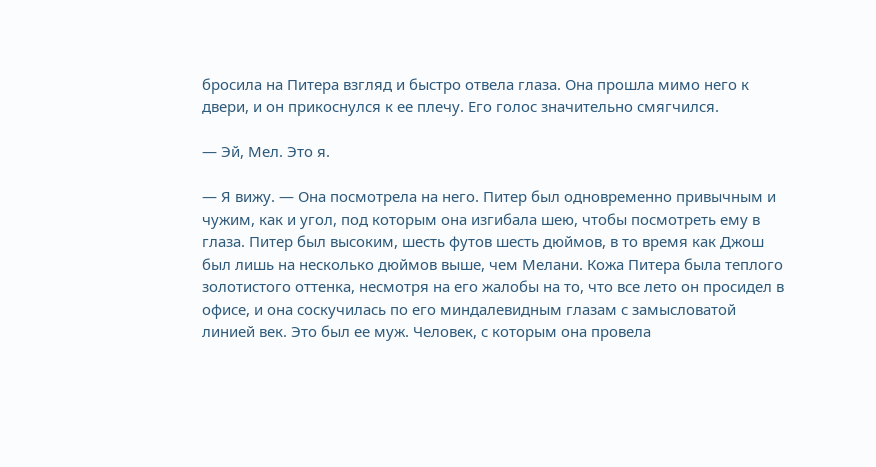бросила на Питера взгляд и быстро отвела глаза. Она прошла мимо него к двери, и он прикоснулся к ее плечу. Его голос значительно смягчился.

— Эй, Мел. Это я.

— Я вижу. — Она посмотрела на него. Питер был одновременно привычным и чужим, как и угол, под которым она изгибала шею, чтобы посмотреть ему в глаза. Питер был высоким, шесть футов шесть дюймов, в то время как Джош был лишь на несколько дюймов выше, чем Мелани. Кожа Питера была теплого золотистого оттенка, несмотря на его жалобы на то, что все лето он просидел в офисе, и она соскучилась по его миндалевидным глазам с замысловатой линией век. Это был ее муж. Человек, с которым она провела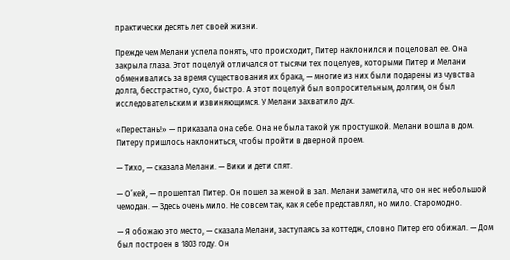практически десять лет своей жизни.

Прежде чем Мелани успела понять, что происходит, Питер наклонился и поцеловал ее. Она закрыла глаза. Этот поцелуй отличался от тысячи тех поцелуев, которыми Питер и Мелани обменивались за время существования их брака, — многие из них были подарены из чувства долга, бесстрастно, сухо, быстро. А этот поцелуй был вопросительным, долгим, он был исследовательским и извиняющимся. У Мелани захватило дух.

«Перестань!» — приказала она себе. Она не была такой уж простушкой. Мелани вошла в дом. Питеру пришлось наклониться, чтобы пройти в дверной проем.

— Тихо, — сказала Мелани. — Вики и дети спят.

— О’кей, — прошептал Питер. Он пошел за женой в зал. Мелани заметила, что он нес небольшой чемодан. — Здесь очень мило. Не совсем так, как я себе представлял, но мило. Старомодно.

— Я обожаю это место, — сказала Мелани, заступаясь за коттедж, словно Питер его обижал. — Дом был построен в 1803 году. Он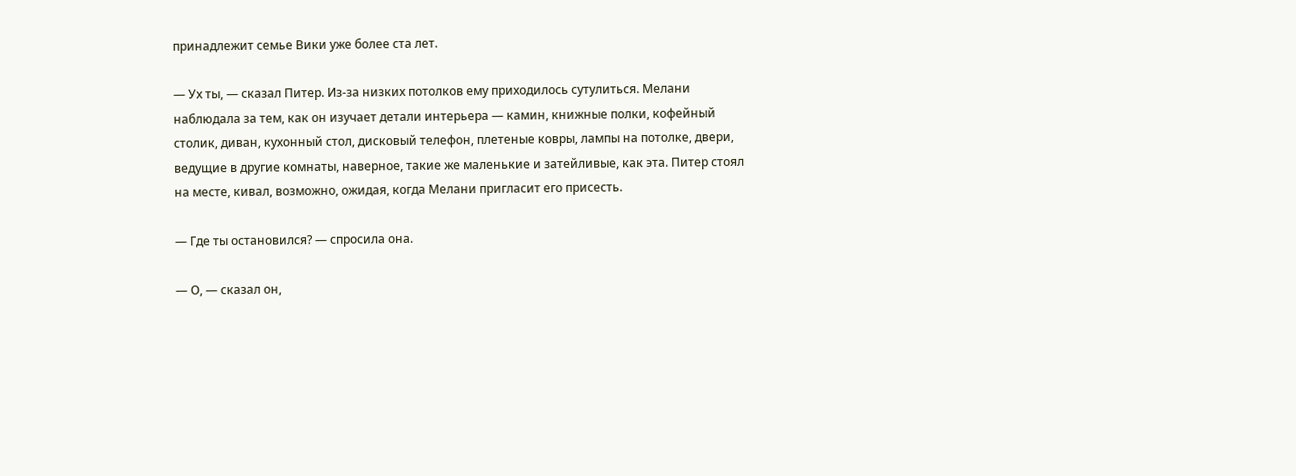принадлежит семье Вики уже более ста лет.

— Ух ты, — сказал Питер. Из-за низких потолков ему приходилось сутулиться. Мелани наблюдала за тем, как он изучает детали интерьера — камин, книжные полки, кофейный столик, диван, кухонный стол, дисковый телефон, плетеные ковры, лампы на потолке, двери, ведущие в другие комнаты, наверное, такие же маленькие и затейливые, как эта. Питер стоял на месте, кивал, возможно, ожидая, когда Мелани пригласит его присесть.

— Где ты остановился? — спросила она.

— О, — сказал он,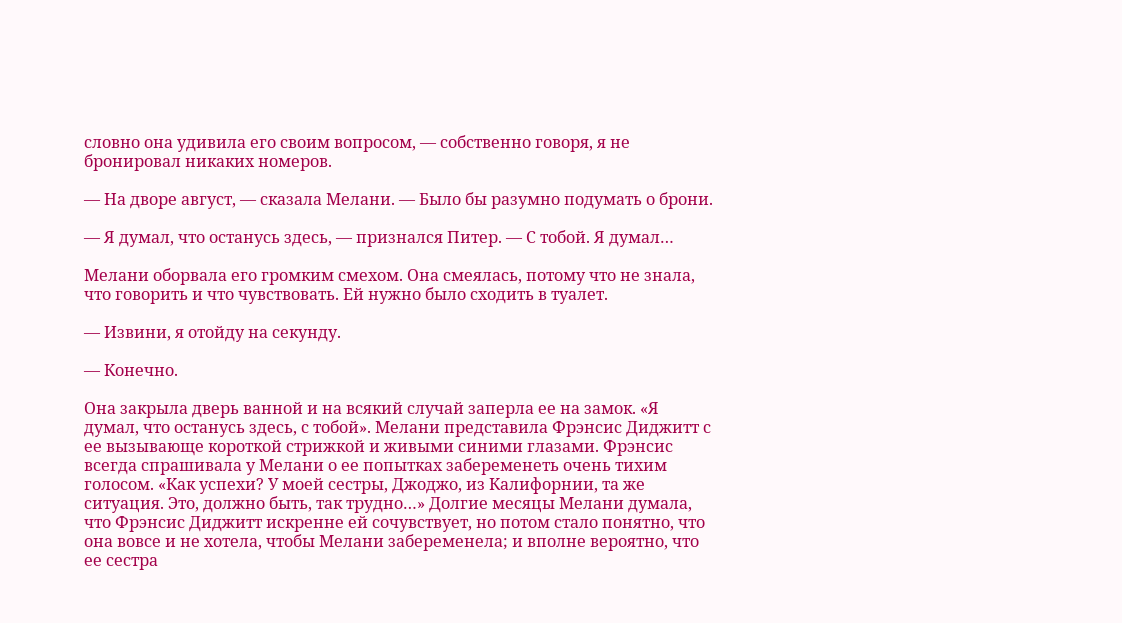словно она удивила его своим вопросом, — собственно говоря, я не бронировал никаких номеров.

— На дворе август, — сказала Мелани. — Было бы разумно подумать о брони.

— Я думал, что останусь здесь, — признался Питер. — С тобой. Я думал…

Мелани оборвала его громким смехом. Она смеялась, потому что не знала, что говорить и что чувствовать. Ей нужно было сходить в туалет.

— Извини, я отойду на секунду.

— Конечно.

Она закрыла дверь ванной и на всякий случай заперла ее на замок. «Я думал, что останусь здесь, с тобой». Мелани представила Фрэнсис Диджитт с ее вызывающе короткой стрижкой и живыми синими глазами. Фрэнсис всегда спрашивала у Мелани о ее попытках забеременеть очень тихим голосом. «Как успехи? У моей сестры, Джоджо, из Калифорнии, та же ситуация. Это, должно быть, так трудно…» Долгие месяцы Мелани думала, что Фрэнсис Диджитт искренне ей сочувствует, но потом стало понятно, что она вовсе и не хотела, чтобы Мелани забеременела; и вполне вероятно, что ее сестра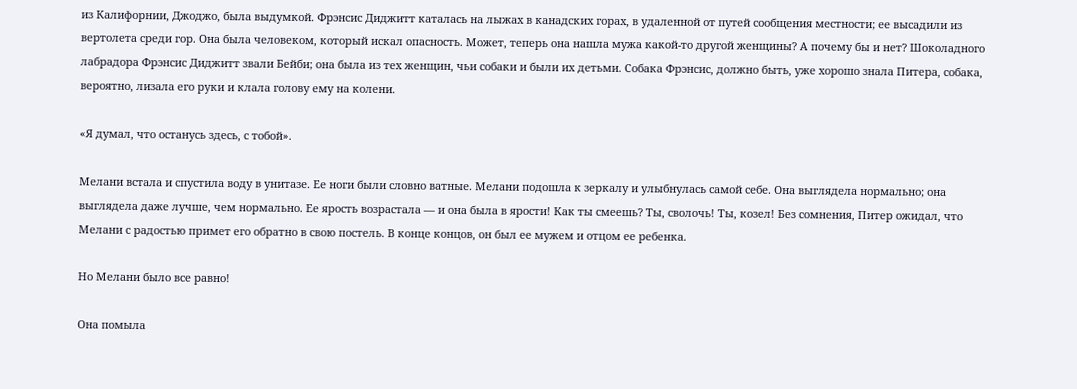из Калифорнии, Джоджо, была выдумкой. Фрэнсис Диджитт каталась на лыжах в канадских горах, в удаленной от путей сообщения местности; ее высадили из вертолета среди гор. Она была человеком, который искал опасность. Может, теперь она нашла мужа какой-то другой женщины? А почему бы и нет? Шоколадного лабрадора Фрэнсис Диджитт звали Бейби; она была из тех женщин, чьи собаки и были их детьми. Собака Фрэнсис, должно быть, уже хорошо знала Питера, собака, вероятно, лизала его руки и клала голову ему на колени.

«Я думал, что останусь здесь, с тобой».

Мелани встала и спустила воду в унитазе. Ее ноги были словно ватные. Мелани подошла к зеркалу и улыбнулась самой себе. Она выглядела нормально; она выглядела даже лучше, чем нормально. Ее ярость возрастала — и она была в ярости! Как ты смеешь? Ты, сволочь! Ты, козел! Без сомнения, Питер ожидал, что Мелани с радостью примет его обратно в свою постель. В конце концов, он был ее мужем и отцом ее ребенка.

Но Мелани было все равно!

Она помыла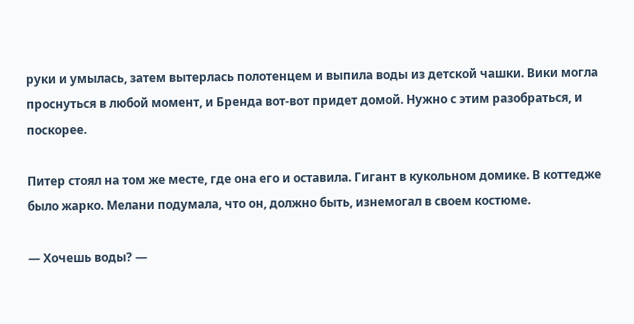руки и умылась, затем вытерлась полотенцем и выпила воды из детской чашки. Вики могла проснуться в любой момент, и Бренда вот-вот придет домой. Нужно с этим разобраться, и поскорее.

Питер стоял на том же месте, где она его и оставила. Гигант в кукольном домике. В коттедже было жарко. Мелани подумала, что он, должно быть, изнемогал в своем костюме.

— Хочешь воды? —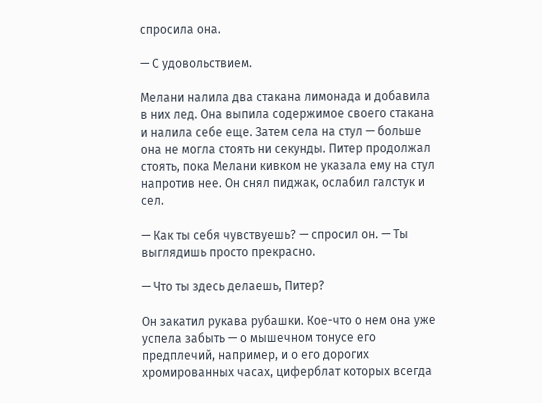спросила она.

— С удовольствием.

Мелани налила два стакана лимонада и добавила в них лед. Она выпила содержимое своего стакана и налила себе еще. Затем села на стул — больше она не могла стоять ни секунды. Питер продолжал стоять, пока Мелани кивком не указала ему на стул напротив нее. Он снял пиджак, ослабил галстук и сел.

— Как ты себя чувствуешь? — спросил он. — Ты выглядишь просто прекрасно.

— Что ты здесь делаешь, Питер?

Он закатил рукава рубашки. Кое-что о нем она уже успела забыть — о мышечном тонусе его предплечий, например, и о его дорогих хромированных часах, циферблат которых всегда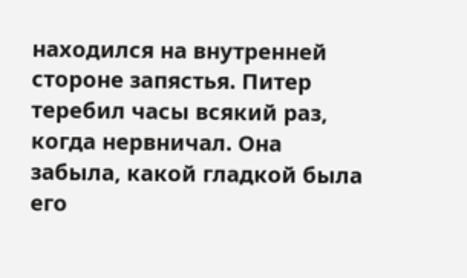находился на внутренней стороне запястья. Питер теребил часы всякий раз, когда нервничал. Она забыла, какой гладкой была его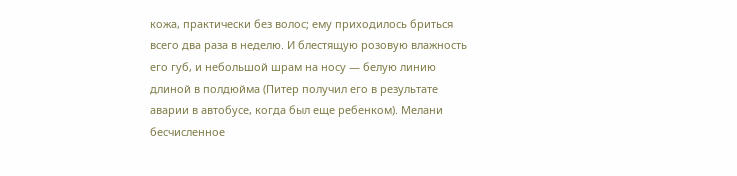кожа, практически без волос; ему приходилось бриться всего два раза в неделю. И блестящую розовую влажность его губ, и небольшой шрам на носу — белую линию длиной в полдюйма (Питер получил его в результате аварии в автобусе, когда был еще ребенком). Мелани бесчисленное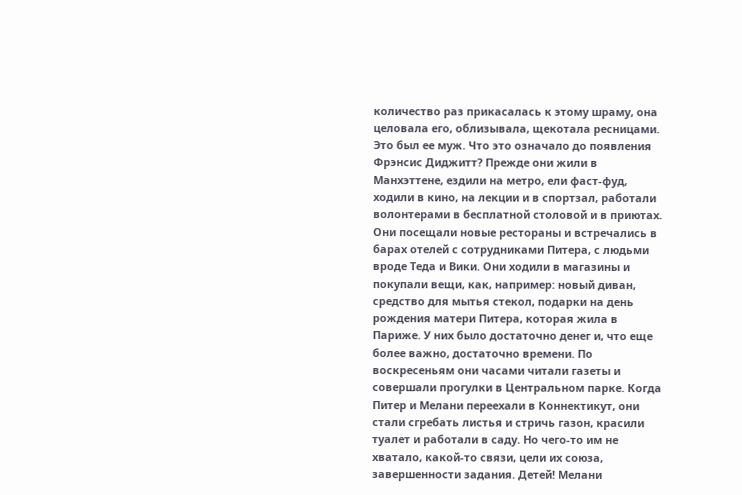количество раз прикасалась к этому шраму, она целовала его, облизывала, щекотала ресницами. Это был ее муж. Что это означало до появления Фрэнсис Диджитт? Прежде они жили в Манхэттене, ездили на метро, ели фаст-фуд, ходили в кино, на лекции и в спортзал, работали волонтерами в бесплатной столовой и в приютах. Они посещали новые рестораны и встречались в барах отелей с сотрудниками Питера, с людьми вроде Теда и Вики. Они ходили в магазины и покупали вещи, как, например: новый диван, средство для мытья стекол, подарки на день рождения матери Питера, которая жила в Париже. У них было достаточно денег и, что еще более важно, достаточно времени. По воскресеньям они часами читали газеты и совершали прогулки в Центральном парке. Когда Питер и Мелани переехали в Коннектикут, они стали сгребать листья и стричь газон, красили туалет и работали в саду. Но чего-то им не хватало, какой-то связи, цели их союза, завершенности задания. Детей! Мелани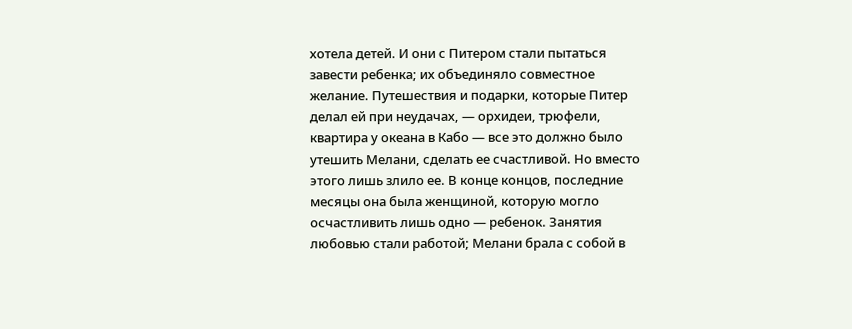хотела детей. И они с Питером стали пытаться завести ребенка; их объединяло совместное желание. Путешествия и подарки, которые Питер делал ей при неудачах, — орхидеи, трюфели, квартира у океана в Кабо — все это должно было утешить Мелани, сделать ее счастливой. Но вместо этого лишь злило ее. В конце концов, последние месяцы она была женщиной, которую могло осчастливить лишь одно — ребенок. Занятия любовью стали работой; Мелани брала с собой в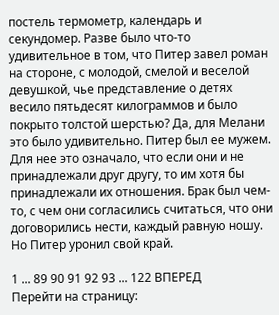постель термометр, календарь и секундомер. Разве было что-то удивительное в том, что Питер завел роман на стороне, с молодой, смелой и веселой девушкой, чье представление о детях весило пятьдесят килограммов и было покрыто толстой шерстью? Да, для Мелани это было удивительно. Питер был ее мужем. Для нее это означало, что если они и не принадлежали друг другу, то им хотя бы принадлежали их отношения. Брак был чем-то, с чем они согласились считаться, что они договорились нести, каждый равную ношу. Но Питер уронил свой край.

1 ... 89 90 91 92 93 ... 122 ВПЕРЕД
Перейти на страницу: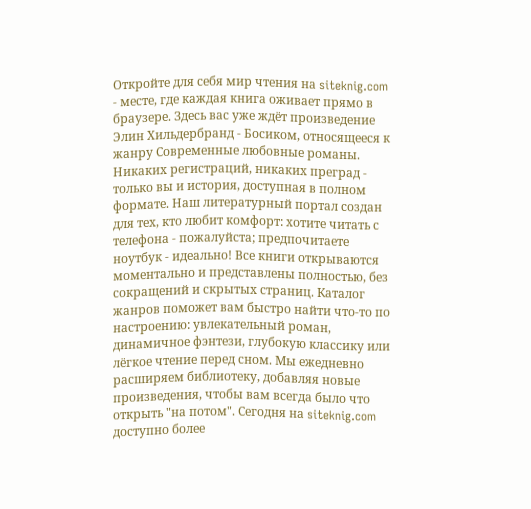Откройте для себя мир чтения на siteknig.com - месте, где каждая книга оживает прямо в браузере. Здесь вас уже ждёт произведение Элин Хильдербранд - Босиком, относящееся к жанру Современные любовные романы. Никаких регистраций, никаких преград - только вы и история, доступная в полном формате. Наш литературный портал создан для тех, кто любит комфорт: хотите читать с телефона - пожалуйста; предпочитаете ноутбук - идеально! Все книги открываются моментально и представлены полностью, без сокращений и скрытых страниц. Каталог жанров поможет вам быстро найти что-то по настроению: увлекательный роман, динамичное фэнтези, глубокую классику или лёгкое чтение перед сном. Мы ежедневно расширяем библиотеку, добавляя новые произведения, чтобы вам всегда было что открыть "на потом". Сегодня на siteknig.com доступно более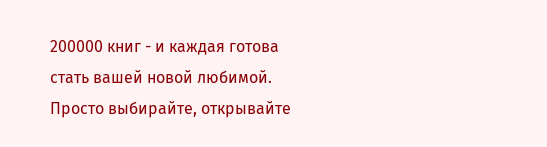200000 книг - и каждая готова стать вашей новой любимой. Просто выбирайте, открывайте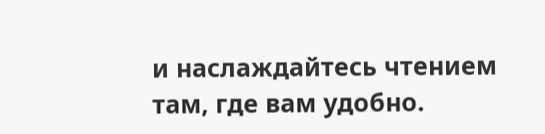и наслаждайтесь чтением там, где вам удобно.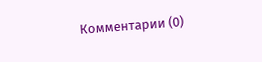Комментарии (0)